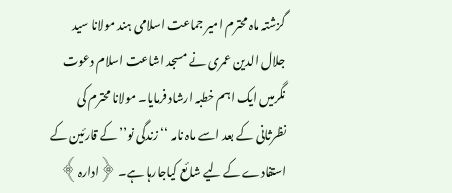گزشتہ ماہ محترم امیر جماعت اسلامی ہند مولانا سید جلال الدین عمری نے مسجد اشاعت اسلام دعوت نگرمیں ایک اہم خطبہ ارشاد فرمایا۔ مولانا محترم کی نظرثانی کے بعد اسے ماہ نامہ ‘‘زندگی نو’’کے قارئین کے استفادے کے لیے شائع کیاجارہا ہے۔ ﴿ادارہ﴾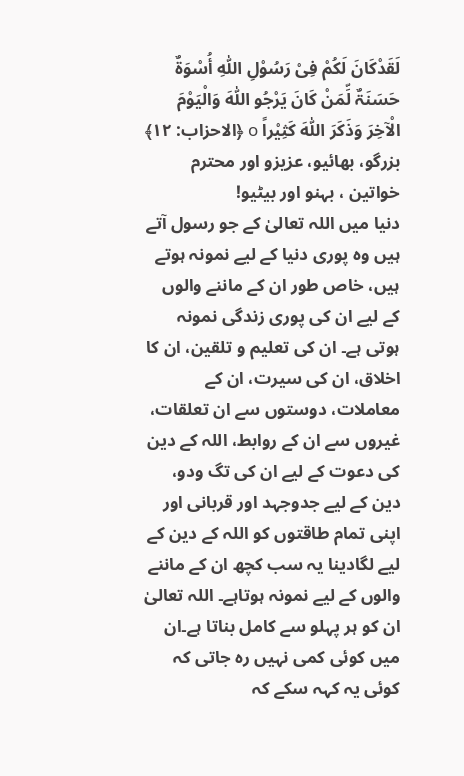لَقَدْکَانَ لَکُمْ فِیْ رَسُوْلِ اللّٰہِ أُسْوَۃٌ حَسَنَۃٌ لِّمَنْ کَانَ یَرْجُو اللّٰہَ وَالْیَوْمَ الْآخِرَ وَذَکَرَ اللّٰہَ کَثِیْراً o ﴿الاحزاب: ۱۲﴾
بزرگو، بھائیو، عزیزو اور محترم خواتین ، بہنو اور بیٹیو!
دنیا میں اللہ تعالیٰ کے جو رسول آتے ہیں وہ پوری دنیا کے لیے نمونہ ہوتے ہیں، خاص طور ان کے ماننے والوں کے لیے ان کی پوری زندگی نمونہ ہوتی ہے۔ ان کی تعلیم و تلقین، ان کا اخلاق، ان کی سیرت، ان کے معاملات، دوستوں سے ان تعلقات، غیروں سے ان کے روابط، اللہ کے دین کی دعوت کے لیے ان کی تگ ودو، دین کے لیے جدوجہد اور قربانی اور اپنی تمام طاقتوں کو اللہ کے دین کے لیے لگادینا یہ سب کچھ ان کے ماننے والوں کے لیے نمونہ ہوتاہے۔ اللہ تعالیٰ ان کو ہر پہلو سے کامل بناتا ہے۔ان میں کوئی کمی نہیں رہ جاتی کہ کوئی یہ کہہ سکے کہ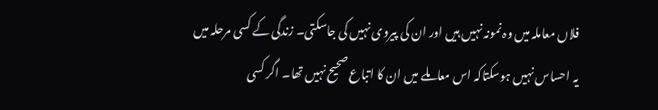فلاں معاملہ میں وہ نمونہ نہیں ہیں اور ان کی پیروی نہیں کی جاسکتی۔ زندگی کے کسی مرحلہ میں یہ احساس نہیں ہوسکتاکہ اس معاملے میں ان کا اتباع صحیح نہیں تھا۔ اگر کسی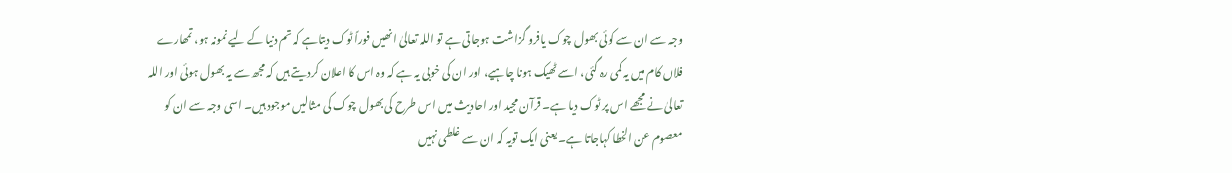وجہ سے ان سے کوئی بھول چوک یافرو گزاشت ہوجاتی ہے تو اللہ تعالیٰ انھیں فوراً ٹوک دیتاہے کہ تم دنیا کے لیے نمونہ ہو، تمھارے فلاں کام میں یہ کمی رہ گئی، اسے ٹھیک ہونا چاہیے، اور ان کی خوبی یہ ہے کہ وہ اس کا اعلان کردیتے ہیں کہ مجھ سے یہ بھول ہوئی اور اللہ تعالیٰ نے مجھے اس پر ٹوک دیا ہے۔ قرآن مجید اور احادیث میں اس طرح کی بھول چوک کی مثالیں موجود ہیں۔ اسی وجہ سے ان کو معصوم عن الخطا کہاجاتا ہے۔ یعنی ایک تویہ کہ ان سے غلطی نہیں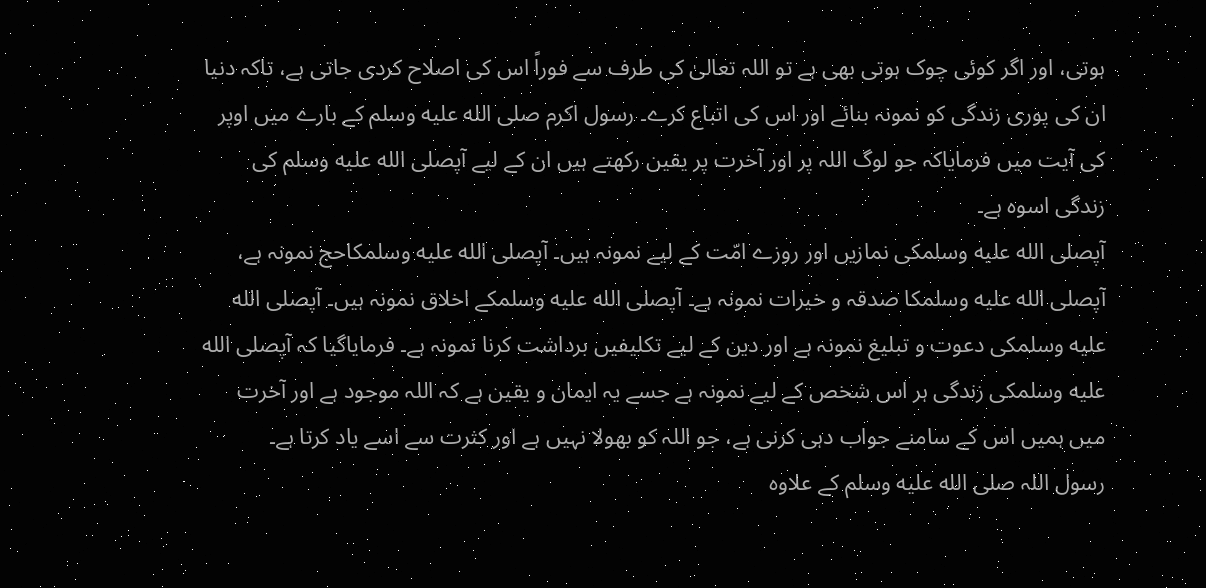ہوتی، اور اگر کوئی چوک ہوتی بھی ہے تو اللہ تعالیٰ کی طرف سے فوراً اس کی اصلاح کردی جاتی ہے، تاکہ دنیا ان کی پوری زندگی کو نمونہ بنائے اور اس کی اتباع کرے۔ رسول اکرم صلى الله عليه وسلم کے بارے میں اوپر کی آیت میں فرمایاکہ جو لوگ اللہ پر اور آخرت پر یقین رکھتے ہیں ان کے لیے آپصلى الله عليه وسلم کی زندگی اسوہ ہے۔
آپصلى الله عليه وسلمکی نمازیں اور روزے امّت کے لیے نمونہ ہیں۔ آپصلى الله عليه وسلمکاحج نمونہ ہے، آپصلى الله عليه وسلمکا صدقہ و خیرات نمونہ ہے۔ آپصلى الله عليه وسلمکے اخلاق نمونہ ہیں۔ آپصلى الله عليه وسلمکی دعوت و تبلیغ نمونہ ہے اور دین کے لیے تکلیفیں برداشت کرنا نمونہ ہے۔ فرمایاگیا کہ آپصلى الله عليه وسلمکی زندگی ہر اس شخص کے لیے نمونہ ہے جسے یہ ایمان و یقین ہے کہ اللہ موجود ہے اور آخرت میں ہمیں اس کے سامنے جواب دہی کرنی ہے، جو اللہ کو بھولا نہیں ہے اور کثرت سے اسے یاد کرتا ہے۔
رسول اللہ صلى الله عليه وسلم کے علاوہ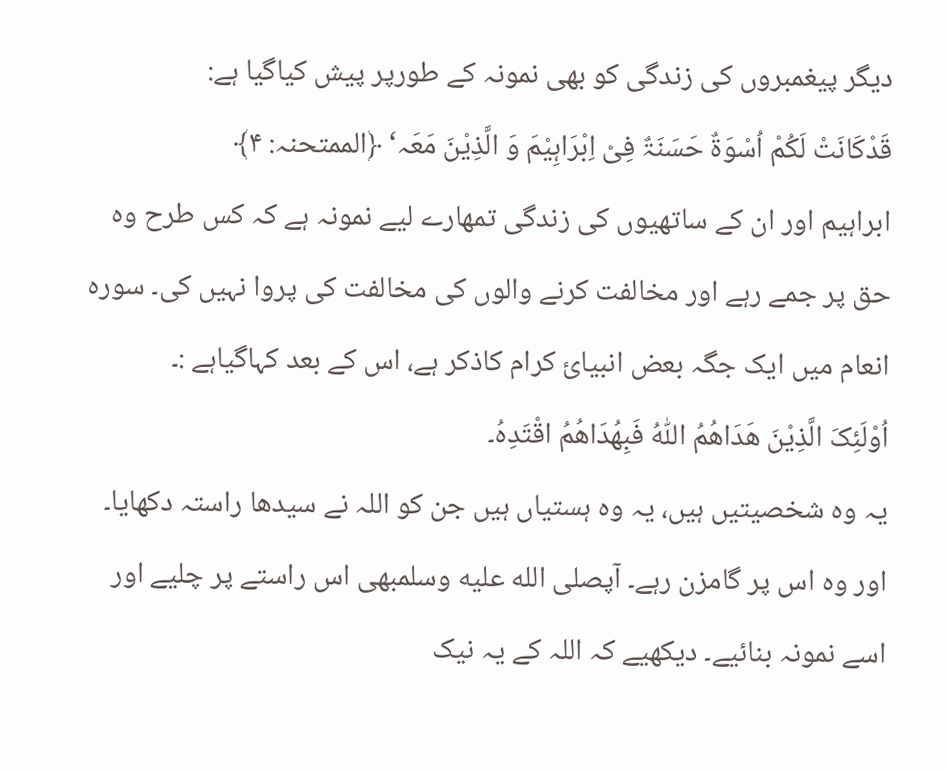دیگر پیغمبروں کی زندگی کو بھی نمونہ کے طورپر پیش کیاگیا ہے:
قَدْکَانَتْ لَکُمْ اُسْوَۃٌ حَسَنَۃٌ فِیْ اِبْرَاہِیْمَ وَ الَّذِیْنَ مَعَہ‘ ﴿الممتحنہ: ۴﴾
ابراہیم اور ان کے ساتھیوں کی زندگی تمھارے لیے نمونہ ہے کہ کس طرح وہ حق پر جمے رہے اور مخالفت کرنے والوں کی مخالفت کی پروا نہیں کی۔ سورہ انعام میں ایک جگہ بعض انبیائ کرام کاذکر ہے، اس کے بعد کہاگیاہے :۔
اُوْلَئِکَ الَّذِیْنَ ھَدَاھُمُ اللّٰہُ فَبِھُدَاھُمُ اقْتَدِہُ۔
یہ وہ شخصیتیں ہیں، یہ وہ ہستیاں ہیں جن کو اللہ نے سیدھا راستہ دکھایا۔ اور وہ اس پر گامزن رہے۔ آپصلى الله عليه وسلمبھی اس راستے پر چلیے اور اسے نمونہ بنائیے۔ دیکھیے کہ اللہ کے یہ نیک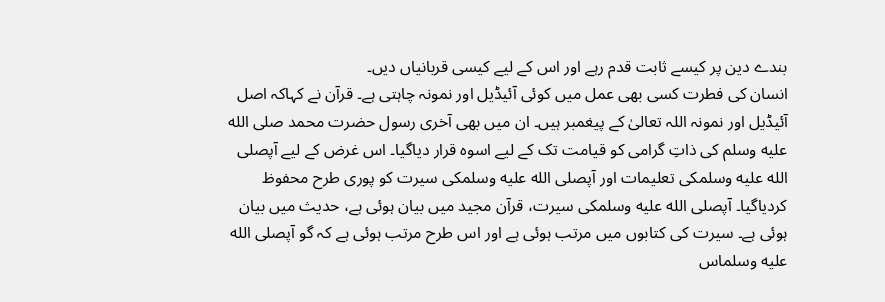بندے دین پر کیسے ثابت قدم رہے اور اس کے لیے کیسی قربانیاں دیں۔
انسان کی فطرت کسی بھی عمل میں کوئی آئیڈیل اور نمونہ چاہتی ہے۔ قرآن نے کہاکہ اصل آئیڈیل اور نمونہ اللہ تعالیٰ کے پیغمبر ہیں۔ ان میں بھی آخری رسول حضرت محمد صلى الله عليه وسلم کی ذاتِ گرامی کو قیامت تک کے لیے اسوہ قرار دیاگیا۔ اس غرض کے لیے آپصلى الله عليه وسلمکی تعلیمات اور آپصلى الله عليه وسلمکی سیرت کو پوری طرح محفوظ کردیاگیا۔ آپصلى الله عليه وسلمکی سیرت، قرآن مجید میں بیان ہوئی ہے، حدیث میں بیان ہوئی ہے۔ سیرت کی کتابوں میں مرتب ہوئی ہے اور اس طرح مرتب ہوئی ہے کہ گو آپصلى الله عليه وسلماس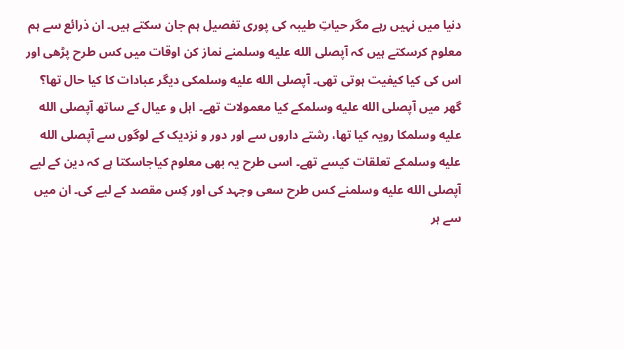دنیا میں نہیں رہے مگر حیاتِ طیبہ کی پوری تفصیل ہم جان سکتے ہیں۔ ان ذرائع سے ہم معلوم کرسکتے ہیں کہ آپصلى الله عليه وسلمنے نماز کن اوقات میں کس طرح پڑھی اور اس کی کیا کیفیت ہوتی تھی۔ آپصلى الله عليه وسلمکی دیگر عبادات کا کیا حال تھا؟ گھر میں آپصلى الله عليه وسلمکے کیا معمولات تھے۔ اہل و عیال کے ساتھ آپصلى الله عليه وسلمکا رویہ کیا تھا، رشتے داروں سے اور دور و نزدیک کے لوگوں سے آپصلى الله عليه وسلمکے تعلقات کیسے تھے۔ اسی طرح یہ بھی معلوم کیاجاسکتا ہے کہ دین کے لیے آپصلى الله عليه وسلمنے کس طرح سعی وجہد کی اور کِس مقصد کے لیے کی۔ ان میں سے ہر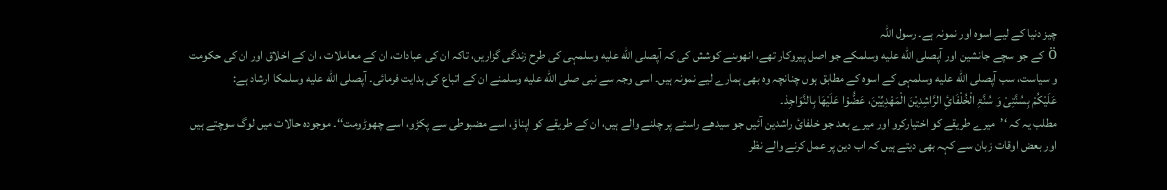چیز دنیا کے لیے اسوہ اور نمونہ ہے۔ رسول اللہ
ö کے جو سچے جانشین اور آپصلى الله عليه وسلمکے جو اصل پیروکار تھے، انھوںنے کوشش کی کہ آپصلى الله عليه وسلمہی کی طرح زندگی گزاریں، تاکہ ان کی عبادات، ان کے معاملات ، ان کے اخلاق اور ان کی حکومت و سیاست، سب آپصلى الله عليه وسلمہی کے اسوہ کے مطابق ہوں چنانچہ وہ بھی ہمارے لیے نمونہ ہیں۔ اسی وجہ سے نبی صلى الله عليه وسلمنے ان کے اتباع کی ہدایت فرمائی۔ آپصلى الله عليه وسلمکا ارشاد ہے:
عَلَیْکُمْ بِسُنَّتِیْ وَ سُنَّۃِ الْخُلْفَائِ الرَّاشِدِیْنَ الْمَھْدِیِّیْنَ، عَضُّوْا عَلَیْھَا بِالنَّوَاجِذ۔
مطلب یہ کہ ‘’میرے طریقے کو اختیارکرو اور میرے بعد جو خلفائ راشدین آئیں جو سیدھے راستے پر چلنے والے ہیں، ان کے طریقے کو اپناؤ، اسے مضبوطی سے پکڑو، اسے چھوڑومت‘‘۔ موجودہ حالات میں لوگ سوچتے ہیں اور بعض اوقات زبان سے کہہ بھی دیتے ہیں کہ اب دین پر عمل کرنے والے نظر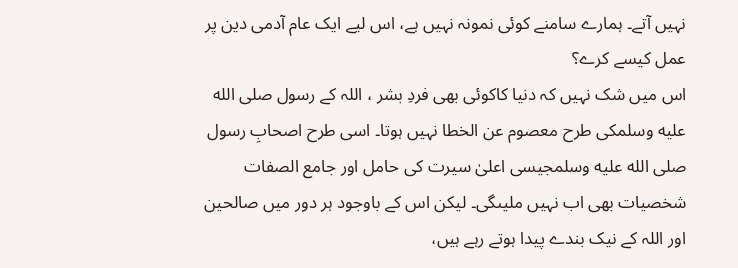نہیں آتے۔ ہمارے سامنے کوئی نمونہ نہیں ہے، اس لیے ایک عام آدمی دین پر عمل کیسے کرے؟
اس میں شک نہیں کہ دنیا کاکوئی بھی فردِ بشر ، اللہ کے رسول صلى الله عليه وسلمکی طرح معصوم عن الخطا نہیں ہوتا۔ اسی طرح اصحابِ رسول صلى الله عليه وسلمجیسی اعلیٰ سیرت کی حامل اور جامع الصفات شخصیات بھی اب نہیں ملیںگی۔ لیکن اس کے باوجود ہر دور میں صالحین اور اللہ کے نیک بندے پیدا ہوتے رہے ہیں،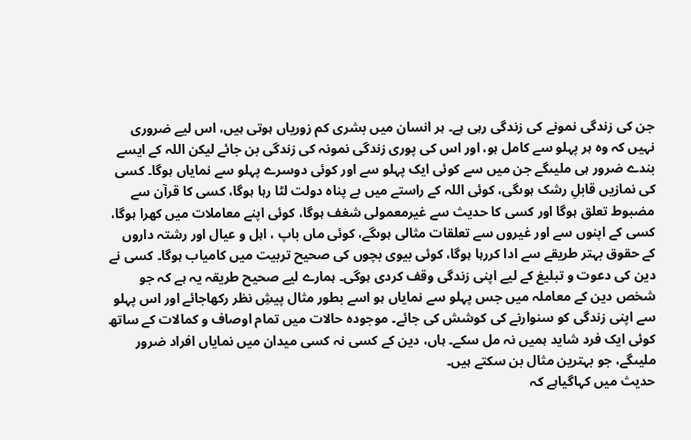جن کی زندگی نمونے کی زندگی رہی ہے۔ ہر انسان میں بشری کم زوریاں ہوتی ہیں، اس لیے ضروری نہیں کہ وہ ہر پہلو سے کامل ہو، اور اس کی پوری زندگی نمونہ کی زندگی بن جائے لیکن اللہ کے ایسے بندے ضرور ہی ملیںگے جن میں سے کوئی ایک پہلو سے اور کوئی دوسرے پہلو سے نمایاں ہوگا۔ کسی کی نمازیں قابلِ رشک ہوںگی، کوئی اللہ کے راستے میں بے پناہ دولت لٹا رہا ہوگا، کسی کا قرآن سے مضبوط تعلق ہوگا اور کسی کا حدیث سے غیرمعمولی شغف ہوگا، کوئی اپنے معاملات میں کھرا ہوگا، کسی کے اپنوں سے اور غیروں سے تعلقات مثالی ہوںگے، کوئی ماں باپ ، اہل و عیال اور رشتہ داروں کے حقوق بہتر طریقے سے ادا کررہا ہوگا، کوئی بیوی بچوں کی صحیح تربیت میں کامیاب ہوگا۔ کسی نے دین کی دعوت و تبلیغ کے لیے اپنی زندگی وقف کردی ہوگی۔ ہمارے لیے صحیح طریقہ یہ ہے کہ جو شخص دین کے معاملہ میں جس پہلو سے نمایاں ہو اسے بطور مثال پیشِ نظر رکھاجائے اور اس پہلو سے اپنی زندگی کو سنوارنے کی کوشش کی جائے۔ موجودہ حالات میں تمام اوصاف و کمالات کے ساتھ کوئی ایک فرد شاید ہمیں نہ مل سکے۔ ہاں، دین کے کسی نہ کسی میدان میں نمایاں افراد ضرور ملیںگے، جو بہترین مثال بن سکتے ہیں۔
حدیث میں کہاگیاہے کہ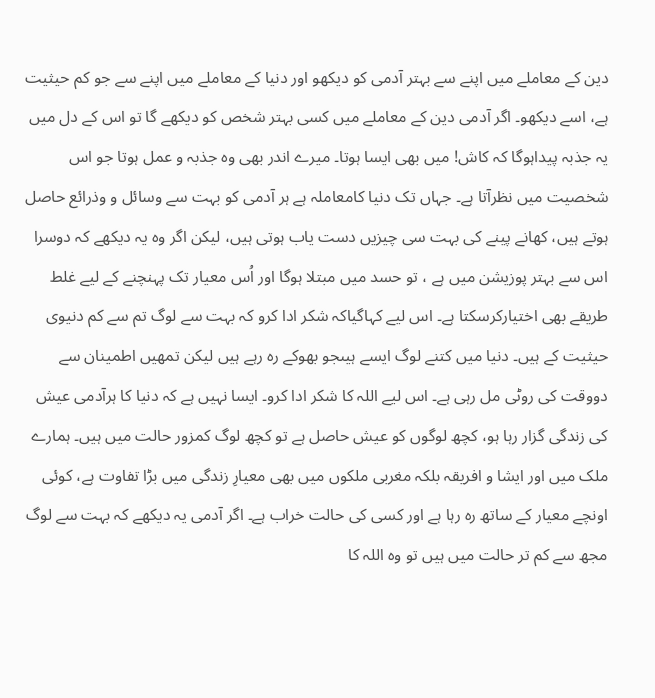دین کے معاملے میں اپنے سے بہتر آدمی کو دیکھو اور دنیا کے معاملے میں اپنے سے جو کم حیثیت ہے، اسے دیکھو۔ اگر آدمی دین کے معاملے میں کسی بہتر شخص کو دیکھے گا تو اس کے دل میں یہ جذبہ پیداہوگا کہ کاش! میں بھی ایسا ہوتا۔ میرے اندر بھی وہ جذبہ و عمل ہوتا جو اس شخصیت میں نظرآتا ہے۔ جہاں تک دنیا کامعاملہ ہے ہر آدمی کو بہت سے وسائل و وذرائع حاصل ہوتے ہیں، کھانے پینے کی بہت سی چیزیں دست یاب ہوتی ہیں، لیکن اگر وہ یہ دیکھے کہ دوسرا اس سے بہتر پوزیشن میں ہے ، تو حسد میں مبتلا ہوگا اور اُس معیار تک پہنچنے کے لیے غلط طریقے بھی اختیارکرسکتا ہے۔ اس لیے کہاگیاکہ شکر ادا کرو کہ بہت سے لوگ تم سے کم دنیوی حیثیت کے ہیں۔ دنیا میں کتنے لوگ ایسے ہیںجو بھوکے رہ رہے ہیں لیکن تمھیں اطمینان سے دووقت کی روٹی مل رہی ہے۔ اس لیے اللہ کا شکر ادا کرو۔ ایسا نہیں ہے کہ دنیا کا ہرآدمی عیش کی زندگی گزار رہا ہو، کچھ لوگوں کو عیش حاصل ہے تو کچھ لوگ کمزور حالت میں ہیں۔ ہمارے ملک میں اور ایشا و افریقہ بلکہ مغربی ملکوں میں بھی معیارِ زندگی میں بڑا تفاوت ہے، کوئی اونچے معیار کے ساتھ رہ رہا ہے اور کسی کی حالت خراب ہے۔ اگر آدمی یہ دیکھے کہ بہت سے لوگ مجھ سے کم تر حالت میں ہیں تو وہ اللہ کا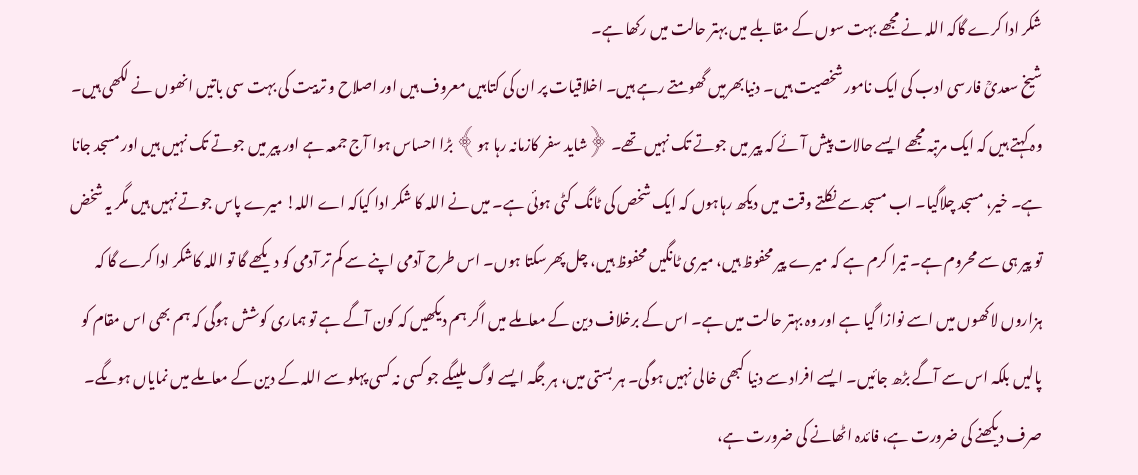شکر ادا کرے گاکہ اللہ نے مجھے بہت سوں کے مقابلے میں بہتر حالت میں رکھا ہے۔
شیخ سعدیؒ فارسی ادب کی ایک نامور شخصیت ہیں۔ دنیابھرمیں گھومتے رہے ہیں۔ اخلاقیات پر ان کی کتابیں معروف ہیں اور اصلاح و تربیت کی بہت سی باتیں انھوں نے لکھی ہیں۔ وہ کہتے ہیں کہ ایک مرتبہ مجھے ایسے حالات پیش آئے کہ پیر میں جوتے تک نہیں تھے۔ ﴿شاید سفر کازمانہ رہا ہو﴾ بڑا احساس ہوا آج جمعہ ہے اور پیر میں جوتے تک نہیں ہیں اور مسجد جانا ہے۔ خیر، مسجد چلاگیا۔ اب مسجد سے نکلتے وقت میں دیکھ رہاہوں کہ ایک شخص کی ٹانگ کٹی ہوئی ہے۔ میں نے اللہ کا شکر ادا کیاکہ اے اللہ! میرے پاس جوتے نہیں ہیں مگر یہ شخض تو پیر ہی سے محروم ہے۔ تیرا کرم ہے کہ میرے پیر محفوظ ہیں، میری ٹانگیں محفوظ ہیں، چل پھرسکتا ہوں۔ اس طرح آدمی اپنے سے کم تر آدمی کو دیکھے گا تو اللہ کاشکر ادا کرے گا کہ ہزاروں لاکھوں میں اسے نوازا گیا ہے اور وہ بہتر حالت میں ہے۔ اس کے برخلاف دین کے معاملے میں اگر ہم دیکھیں کہ کون آگے ہے تو ہماری کوشش ہوگی کہ ہم بھی اس مقام کو پالیں بلکہ اس سے آگے بڑھ جائیں۔ ایسے افراد سے دنیا کبھی خالی نہیں ہوگی۔ ہر بستی میں، ہر جگہ ایسے لوگ ملیںگے جو کسی نہ کسی پہلو سے اللہ کے دین کے معاملے میں نمایاں ہوںگے۔ صرف دیکھنے کی ضرورت ہے، فائدہ اٹھانے کی ضرورت ہے،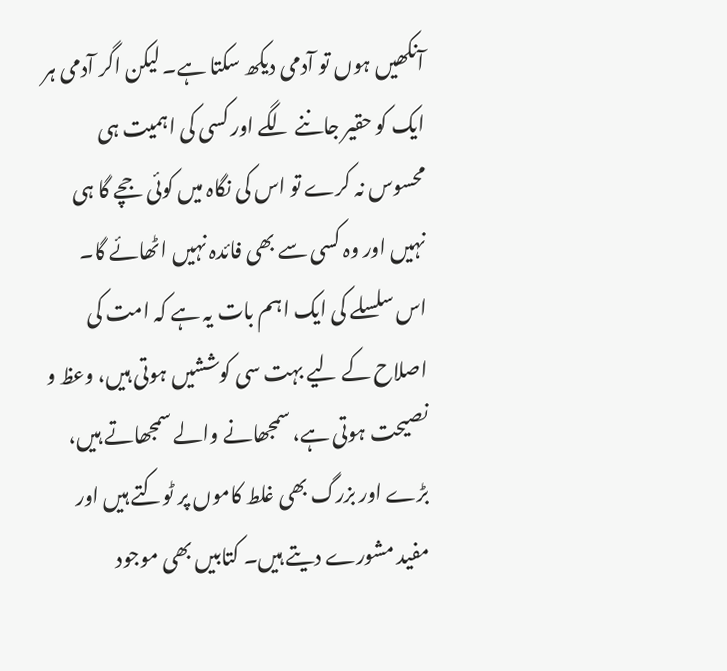آنکھیں ہوں تو آدمی دیکھ سکتا ہے۔ لیکن اگر آدمی ہر ایک کو حقیر جاننے لگے اور کسی کی اہمیت ہی محسوس نہ کرے تو اس کی نگاہ میں کوئی جچے گا ہی نہیں اور وہ کسی سے بھی فائدہ نہیں اٹھائے گا۔
اس سلسلے کی ایک اہم بات یہ ہے کہ امت کی اصلاح کے لیے بہت سی کوششیں ہوتی ہیں، وعظ و نصیحت ہوتی ہے، سمجھانے والے سمجھاتے ہیں، بڑے اور بزرگ بھی غلط کاموں پر ٹوکتے ہیں اور مفید مشورے دیتے ہیں۔ کتابیں بھی موجود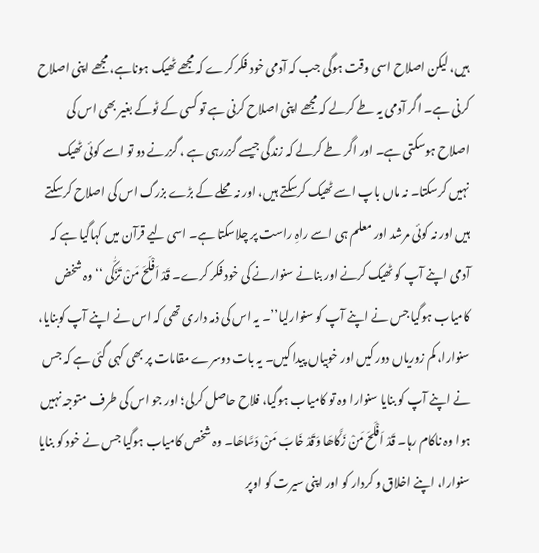ہیں، لیکن اصلاح اسی وقت ہوگی جب کہ آدمی خود فکر کرے کہ مجھے ٹھیک ہوناہے، مجھے اپنی اصلاح کرنی ہے۔ اگر آدمی یہ طے کرلے کہ مجھے اپنی اصلاح کرنی ہے تو کسی کے ٹوکے بغیر بھی اس کی اصلاح ہوسکتی ہے۔ اور اگر طے کرلے کہ زندگی جیسے گزررہی ہے ، گزرنے دو تو اسے کوئی ٹھیک نہیں کرسکتا۔ نہ ماں باپ اسے ٹھیک کرسکتے ہیں، اور نہ محلے کے بڑے بزرگ اس کی اصلاح کرسکتے ہیں اور نہ کوئی مرشد اور معلم ہی اسے راہِ راست پر چلاسکتا ہے۔ اسی لیے قرآن میں کہاگیا ہے کہ آدمی اپنے آپ کو ٹھیک کرنے اور بنانے سنوارنے کی خود فکر کرے۔ قَدْ اَفْلَحَ مَنْ تَزَکّٰی ‘‘وہ شخض کامیاب ہوگیا جس نے اپنے آپ کو سنوارلیا’’۔ یہ اس کی ذمہ داری تھی کہ اس نے اپنے آپ کوبنایا، سنوارا، کم زوریاں دور کیں اور خوبیاں پیدا کیں۔ یہ بات دوسرے مقامات پر بھی کہی گئی ہے کہ جس نے اپنے آپ کو بنایا سنوارا وہ تو کامیاب ہوگیا، فلاح حاصل کرلی؛ اور جو اس کی طرف متوجہ نہیں ہوا وہ ناکام رہا۔ قَدْ اَفْلَحَ مَنْ زَکَّاھَا وَقَدْ خَابَ مَنْ دَسَّاھَا۔ وہ شخص کامیاب ہوگیا جس نے خود کو بنایا سنوارا، اپنے اخلاق و کردار کو اور اپنی سیرت کو اوپر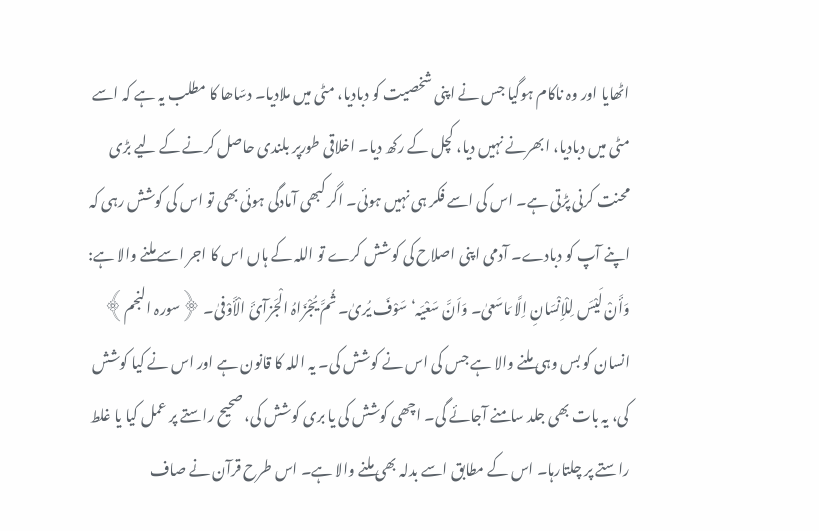اٹھایا اور وہ ناکام ہوگیا جس نے اپنی شخصیت کو دبادیا، مٹی میں ملادیا۔ دسّاھا کا مطلب یہ ہے کہ اسے مٹی میں دبادیا، ابھرنے نہیں دیا، کچل کے رکھ دیا۔ اخلاقی طورپر بلندی حاصل کرنے کے لیے بڑی محنت کرنی پڑتی ہے۔ اس کی اسے فکر ہی نہیں ہوئی۔ اگر کبھی آمادگی ہوئی بھی تو اس کی کوشش رہی کہ اپنے آپ کو دبادے۔ آدمی اپنی اصلاح کی کوشش کرے تو اللہ کے ہاں اس کا اجر اسے ملنے والا ہے:
وَأَنْ لَیْسَ لِلْاِنْسَانِ اِلَّا مَاسَعیٰ۔ وَاَنَّ سَعْیَہ‘ سَوْفَ یُریٰ۔ ثُمَّ یُجْزَاہُ الْجَزآئَ الْأَوْفیٰ۔ ﴿سورہ النجم﴾
انسان کو بس وہی ملنے والا ہے جس کی اس نے کوشش کی۔ یہ اللہ کا قانون ہے اور اس نے کیا کوشش کی، یہ بات بھی جلد سامنے آجائے گی۔ اچھی کوشش کی یا بری کوشش کی، صحیح راستے پر عمل کیا یا غلط راستے پر چلتارہا۔ اس کے مطابق اسے بدلہ بھی ملنے والا ہے۔ اس طرح قرآن نے صاف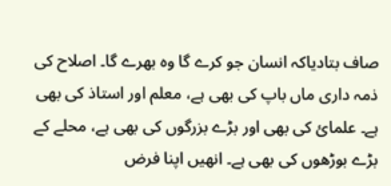صاف بتادیاکہ انسان جو کرے گا وہ بھرے گا۔ اصلاح کی ذمہ داری ماں باپ کی بھی ہے، معلم اور استاذ کی بھی ہے۔ علمائ کی بھی اور بڑے بزرگوں کی بھی ہے، محلے کے بڑے بوڑھوں کی بھی ہے۔ انھیں اپنا فرض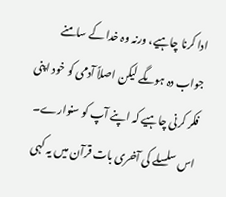ادا کرنا چاہیے، ورنہ وہ خدا کے سامنے جواب دہ ہوںگے لیکن اصلاً آدمی کو خود اپنی فکر کرنی چاہیے کہ اپنے آپ کو سنوارے۔
اس سلسلے کی آخری بات قرآن میں یہ کہی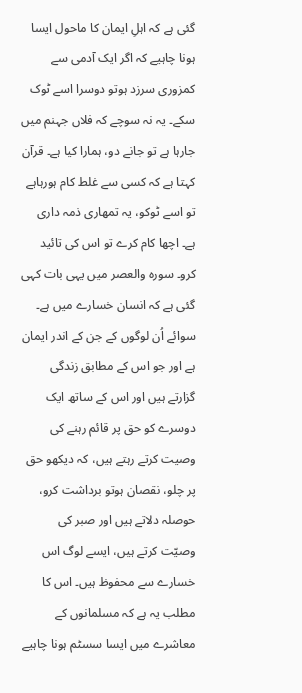گئی ہے کہ اہلِ ایمان کا ماحول ایسا ہونا چاہیے کہ اگر ایک آدمی سے کمزوری سرزد ہوتو دوسرا اسے ٹوک سکے۔ یہ نہ سوچے کہ فلاں جہنم میں جارہا ہے تو جانے دو، ہمارا کیا ہے۔ قرآن کہتا ہے کہ کسی سے غلط کام ہورہاہے تو اسے ٹوکو، یہ تمھاری ذمہ داری ہے۔ اچھا کام کرے تو اس کی تائید کرو۔ سورہ والعصر میں یہی بات کہی گئی ہے کہ انسان خسارے میں ہے۔ سوائے اُن لوگوں کے جن کے اندر ایمان ہے اور جو اس کے مطابق زندگی گزارتے ہیں اور اس کے ساتھ ایک دوسرے کو حق پر قائم رہنے کی وصیت کرتے رہتے ہیں، کہ دیکھو حق پر چلو، نقصان ہوتو برداشت کرو، حوصلہ دلاتے ہیں اور صبر کی وصیّت کرتے ہیں، ایسے لوگ اس خسارے سے محفوظ ہیں۔ اس کا مطلب یہ ہے کہ مسلمانوں کے معاشرے میں ایسا سسٹم ہونا چاہیے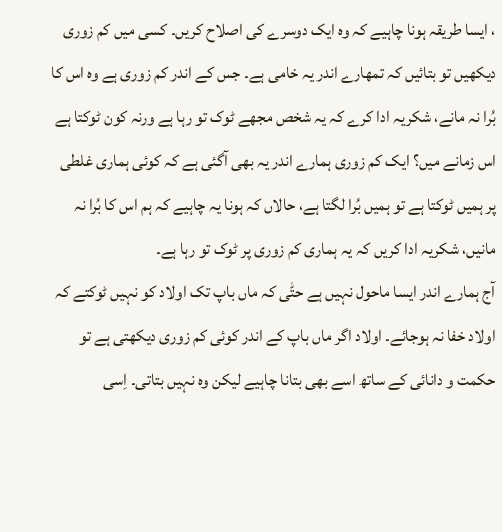، ایسا طریقہ ہونا چاہیے کہ وہ ایک دوسرے کی اصلاح کریں۔ کسی میں کم زوری دیکھیں تو بتائیں کہ تمھارے اندر یہ خامی ہے۔ جس کے اندر کم زوری ہے وہ اس کا بُرا نہ مانے، شکریہ ادا کرے کہ یہ شخص مجھے ٹوک تو رہا ہے ورنہ کون ٹوکتا ہے اس زمانے میں؟ ایک کم زوری ہمارے اندر یہ بھی آگئی ہے کہ کوئی ہماری غلطی پر ہمیں ٹوکتا ہے تو ہمیں بُرا لگتا ہے، حالاں کہ ہونا یہ چاہیے کہ ہم اس کا بُرا نہ مانیں، شکریہ ادا کریں کہ یہ ہماری کم زوری پر ٹوک تو رہا ہے۔
آج ہمارے اندر ایسا ماحول نہیں ہے حتّٰی کہ ماں باپ تک اولاد کو نہیں ٹوکتے کہ اولاد خفا نہ ہوجائے۔ اولاد اگر ماں باپ کے اندر کوئی کم زوری دیکھتی ہے تو حکمت و دانائی کے ساتھ اسے بھی بتانا چاہیے لیکن وہ نہیں بتاتی۔ اِسی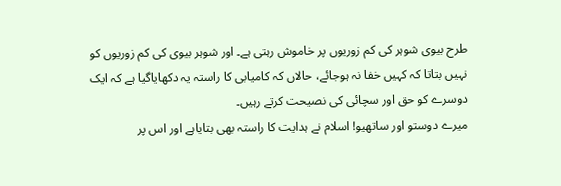طرح بیوی شوہر کی کم زوریوں پر خاموش رہتی ہے۔ اور شوہر بیوی کی کم زوریوں کو نہیں بتاتا کہ کہیں خفا نہ ہوجائے، حالاں کہ کامیابی کا راستہ یہ دکھایاگیا ہے کہ ایک دوسرے کو حق اور سچائی کی نصیحت کرتے رہیں۔
میرے دوستو اور ساتھیو! اسلام نے ہدایت کا راستہ بھی بتایاہے اور اس پر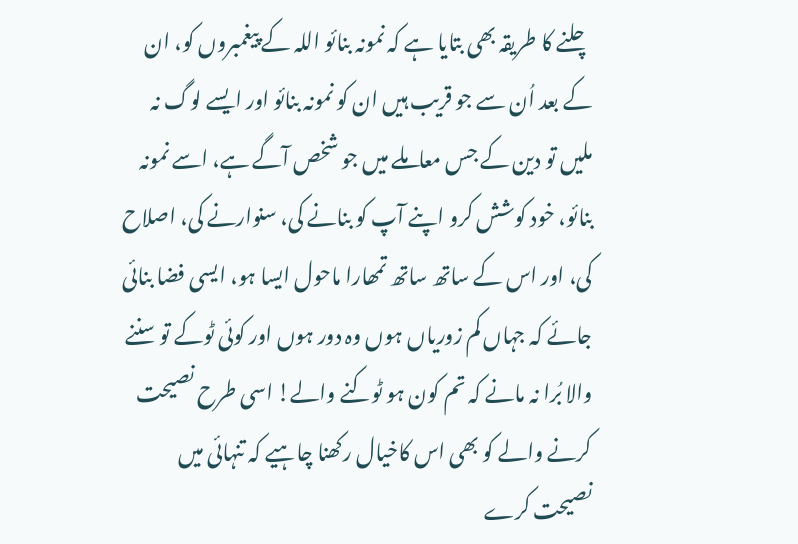چلنے کا طریقہ بھی بتایا ہے کہ نمونہ بنائو اللہ کے پیغمبروں کو، ان کے بعد اُن سے جو قریب ہیں ان کو نمونہ بنائو اور ایسے لوگ نہ ملیں تو دین کے جس معاملے میں جو شخص آگے ہے، اسے نمونہ بنائو، خود کوشش کرو اپنے آپ کو بنانے کی، سنوارنے کی، اصلاح کی، اور اس کے ساتھ ساتھ تمھارا ماحول ایسا ہو، ایسی فضا بنائی جائے کہ جہاں کم زوریاں ہوں وہ دور ہوں اور کوئی ٹوکے تو سننے والا بُرا نہ مانے کہ تم کون ہو ٹوکنے والے! اسی طرح نصیحت کرنے والے کو بھی اس کاخیال رکھنا چاہیے کہ تنہائی میں نصیحت کرے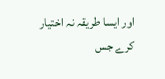اور ایسا طریقہ نہ اختیار کرے جس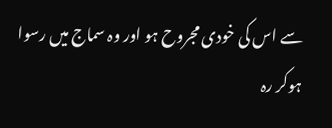سے اس کی خودی مجروح ہو اور وہ سماج میں رسوا ہوکر رہ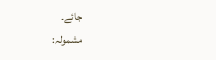جائے۔
مشمولہ: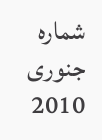شمارہ جنوری 2010